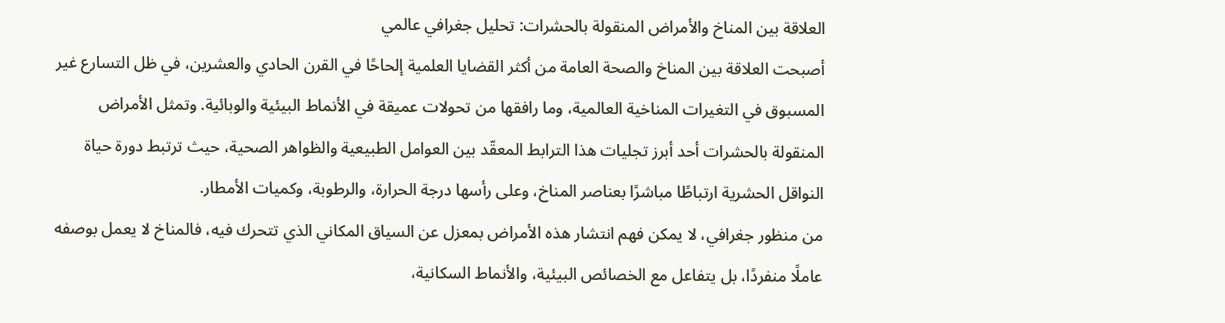العلاقة بين المناخ والأمراض المنقولة بالحشرات: تحليل جغرافي عالمي
أصبحت العلاقة بين المناخ والصحة العامة من أكثر القضايا العلمية إلحاحًا في القرن الحادي والعشرين، في ظل التسارع غير المسبوق في التغيرات المناخية العالمية، وما رافقها من تحولات عميقة في الأنماط البيئية والوبائية. وتمثل الأمراض المنقولة بالحشرات أحد أبرز تجليات هذا الترابط المعقّد بين العوامل الطبيعية والظواهر الصحية، حيث ترتبط دورة حياة النواقل الحشرية ارتباطًا مباشرًا بعناصر المناخ، وعلى رأسها درجة الحرارة، والرطوبة، وكميات الأمطار.
من منظور جغرافي، لا يمكن فهم انتشار هذه الأمراض بمعزل عن السياق المكاني الذي تتحرك فيه، فالمناخ لا يعمل بوصفه عاملًا منفردًا، بل يتفاعل مع الخصائص البيئية، والأنماط السكانية،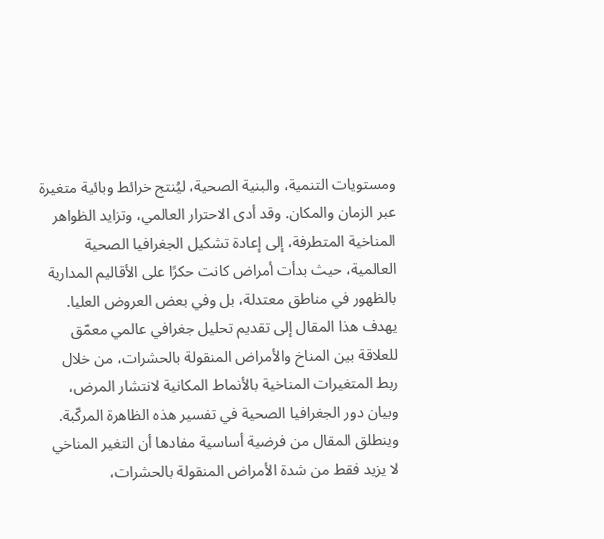ومستويات التنمية، والبنية الصحية، ليُنتج خرائط وبائية متغيرة عبر الزمان والمكان. وقد أدى الاحترار العالمي، وتزايد الظواهر المناخية المتطرفة، إلى إعادة تشكيل الجغرافيا الصحية العالمية، حيث بدأت أمراض كانت حكرًا على الأقاليم المدارية بالظهور في مناطق معتدلة، بل وفي بعض العروض العليا.
يهدف هذا المقال إلى تقديم تحليل جغرافي عالمي معمّق للعلاقة بين المناخ والأمراض المنقولة بالحشرات، من خلال ربط المتغيرات المناخية بالأنماط المكانية لانتشار المرض، وبيان دور الجغرافيا الصحية في تفسير هذه الظاهرة المركّبة. وينطلق المقال من فرضية أساسية مفادها أن التغير المناخي لا يزيد فقط من شدة الأمراض المنقولة بالحشرات،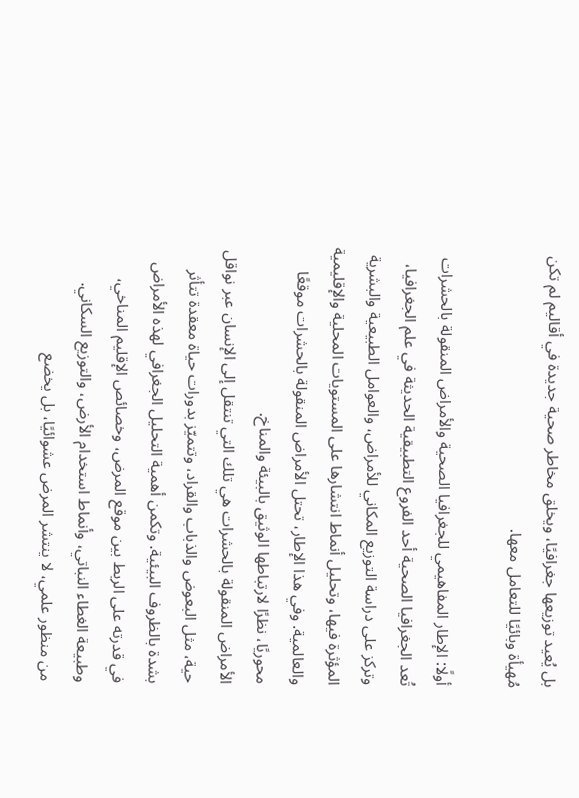بل يُعيد توزيعها جغرافيًا، ويخلق مخاطر صحية جديدة في أقاليم لم تكن مُهيأة وبائيًا للتعامل معها.

أولًا: الإطار المفاهيمي للجغرافيا الصحية والأمراض المنقولة بالحشرات
تُعد الجغرافيا الصحية أحد الفروع التطبيقية الحديثة في علم الجغرافيا، وتركز على دراسة التوزيع المكاني للأمراض، والعوامل الطبيعية والبشرية المؤثرة فيها، وتحليل أنماط انتشارها على المستويات المحلية والإقليمية والعالمية. وفي هذا الإطار، تحتل الأمراض المنقولة بالحشرات موقعًا محوريًا، نظرًا لارتباطها الوثيق بالبيئة والمناخ.
الأمراض المنقولة بالحشرات هي تلك التي تنتقل إلى الإنسان عبر نواقل حية، مثل البعوض والذباب والقراد، وتتميّز بدورات حياة معقدة تتأثر بشدة بالظروف البيئية. وتكمن أهمية التحليل الجغرافي لهذه الأمراض في قدرته على الربط بين موقع المرض، وخصائص الإقليم المناخي، وطبيعة الغطاء النباتي، وأنماط استخدام الأرض، والتوزيع السكاني.
من منظور علمي، لا ينتشر المرض عشوائيًا، بل يخضع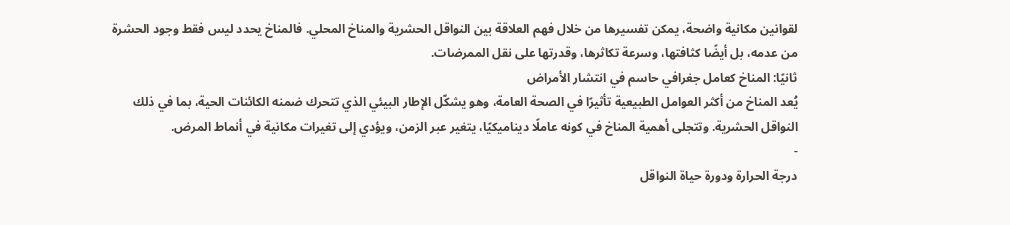لقوانين مكانية واضحة، يمكن تفسيرها من خلال فهم العلاقة بين النواقل الحشرية والمناخ المحلي. فالمناخ يحدد ليس فقط وجود الحشرة من عدمه، بل أيضًا كثافتها، وسرعة تكاثرها، وقدرتها على نقل الممرضات.
ثانيًا: المناخ كعامل جغرافي حاسم في انتشار الأمراض
يُعد المناخ من أكثر العوامل الطبيعية تأثيرًا في الصحة العامة، وهو يشكّل الإطار البيئي الذي تتحرك ضمنه الكائنات الحية، بما في ذلك النواقل الحشرية. وتتجلى أهمية المناخ في كونه عاملًا ديناميكيًا، يتغير عبر الزمن، ويؤدي إلى تغيرات مكانية في أنماط المرض.
-
درجة الحرارة ودورة حياة النواقل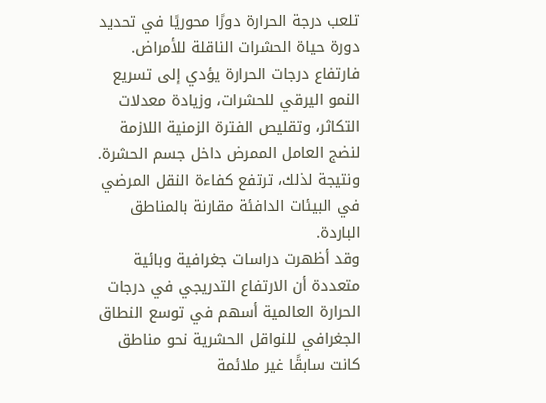تلعب درجة الحرارة دورًا محوريًا في تحديد دورة حياة الحشرات الناقلة للأمراض. فارتفاع درجات الحرارة يؤدي إلى تسريع النمو اليرقي للحشرات، وزيادة معدلات التكاثر، وتقليص الفترة الزمنية اللازمة لنضج العامل الممرض داخل جسم الحشرة. ونتيجة لذلك، ترتفع كفاءة النقل المرضي في البيئات الدافئة مقارنة بالمناطق الباردة.
وقد أظهرت دراسات جغرافية وبائية متعددة أن الارتفاع التدريجي في درجات الحرارة العالمية أسهم في توسع النطاق الجغرافي للنواقل الحشرية نحو مناطق كانت سابقًا غير ملائمة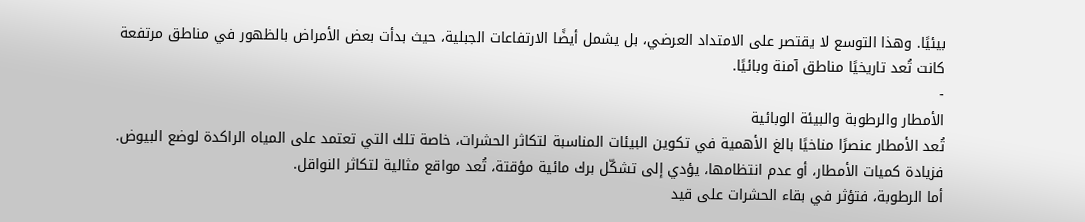بيئيًا. وهذا التوسع لا يقتصر على الامتداد العرضي، بل يشمل أيضًا الارتفاعات الجبلية، حيث بدأت بعض الأمراض بالظهور في مناطق مرتفعة كانت تُعد تاريخيًا مناطق آمنة وبائيًا.
-
الأمطار والرطوبة والبيئة الوبائية
تُعد الأمطار عنصرًا مناخيًا بالغ الأهمية في تكوين البيئات المناسبة لتكاثر الحشرات، خاصة تلك التي تعتمد على المياه الراكدة لوضع البيوض. فزيادة كميات الأمطار، أو عدم انتظامها، يؤدي إلى تشكّل برك مائية مؤقتة، تُعد مواقع مثالية لتكاثر النواقل.
أما الرطوبة، فتؤثر في بقاء الحشرات على قيد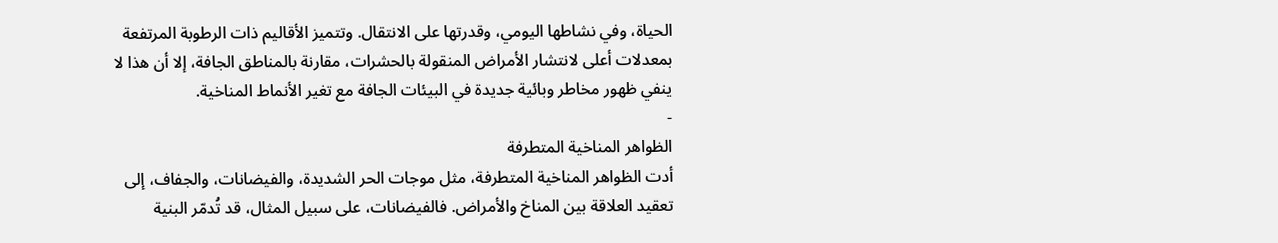الحياة، وفي نشاطها اليومي، وقدرتها على الانتقال. وتتميز الأقاليم ذات الرطوبة المرتفعة بمعدلات أعلى لانتشار الأمراض المنقولة بالحشرات، مقارنة بالمناطق الجافة، إلا أن هذا لا ينفي ظهور مخاطر وبائية جديدة في البيئات الجافة مع تغير الأنماط المناخية.
-
الظواهر المناخية المتطرفة
أدت الظواهر المناخية المتطرفة، مثل موجات الحر الشديدة، والفيضانات، والجفاف، إلى تعقيد العلاقة بين المناخ والأمراض. فالفيضانات، على سبيل المثال، قد تُدمّر البنية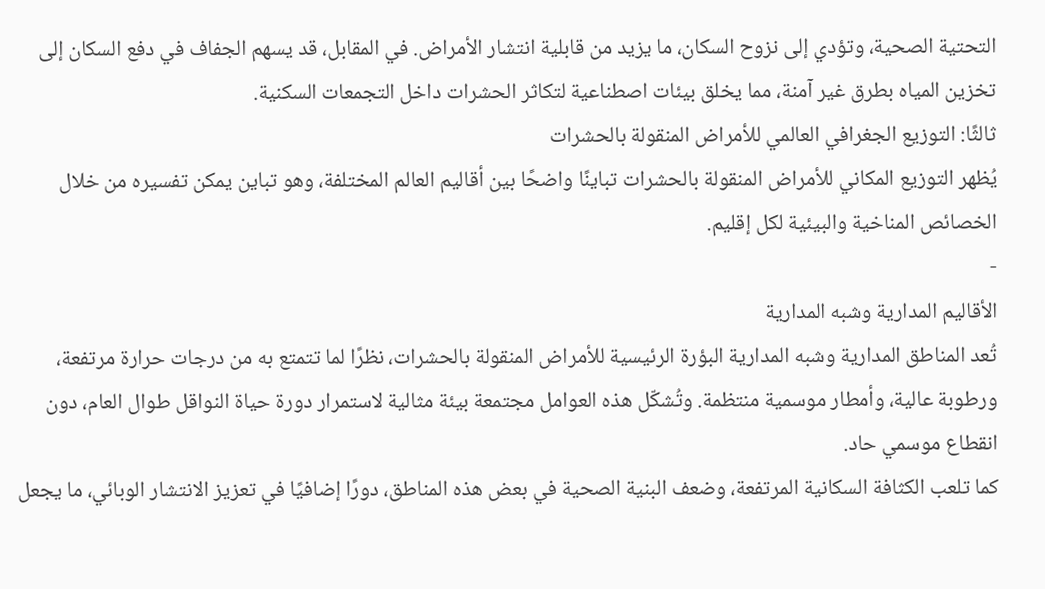التحتية الصحية، وتؤدي إلى نزوح السكان، ما يزيد من قابلية انتشار الأمراض. في المقابل، قد يسهم الجفاف في دفع السكان إلى تخزين المياه بطرق غير آمنة، مما يخلق بيئات اصطناعية لتكاثر الحشرات داخل التجمعات السكنية.
ثالثًا: التوزيع الجغرافي العالمي للأمراض المنقولة بالحشرات
يُظهر التوزيع المكاني للأمراض المنقولة بالحشرات تباينًا واضحًا بين أقاليم العالم المختلفة، وهو تباين يمكن تفسيره من خلال الخصائص المناخية والبيئية لكل إقليم.
-
الأقاليم المدارية وشبه المدارية
تُعد المناطق المدارية وشبه المدارية البؤرة الرئيسية للأمراض المنقولة بالحشرات، نظرًا لما تتمتع به من درجات حرارة مرتفعة، ورطوبة عالية، وأمطار موسمية منتظمة. وتُشكّل هذه العوامل مجتمعة بيئة مثالية لاستمرار دورة حياة النواقل طوال العام، دون انقطاع موسمي حاد.
كما تلعب الكثافة السكانية المرتفعة، وضعف البنية الصحية في بعض هذه المناطق، دورًا إضافيًا في تعزيز الانتشار الوبائي، ما يجعل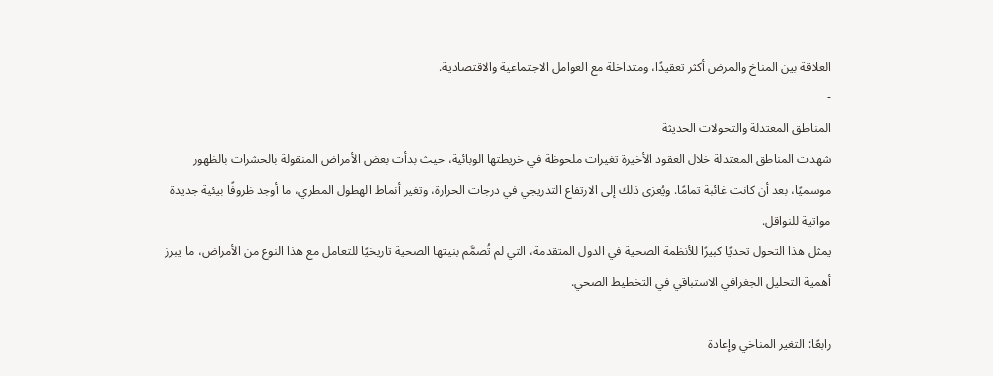العلاقة بين المناخ والمرض أكثر تعقيدًا، ومتداخلة مع العوامل الاجتماعية والاقتصادية.
-
المناطق المعتدلة والتحولات الحديثة
شهدت المناطق المعتدلة خلال العقود الأخيرة تغيرات ملحوظة في خريطتها الوبائية، حيث بدأت بعض الأمراض المنقولة بالحشرات بالظهور موسميًا، بعد أن كانت غائبة تمامًا. ويُعزى ذلك إلى الارتفاع التدريجي في درجات الحرارة، وتغير أنماط الهطول المطري، ما أوجد ظروفًا بيئية جديدة مواتية للنواقل.
يمثل هذا التحول تحديًا كبيرًا للأنظمة الصحية في الدول المتقدمة، التي لم تُصمَّم بنيتها الصحية تاريخيًا للتعامل مع هذا النوع من الأمراض، ما يبرز أهمية التحليل الجغرافي الاستباقي في التخطيط الصحي.

رابعًا: التغير المناخي وإعادة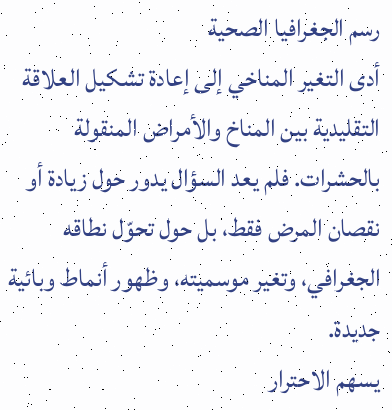رسم الجغرافيا الصحية
أدى التغير المناخي إلى إعادة تشكيل العلاقة التقليدية بين المناخ والأمراض المنقولة بالحشرات. فلم يعد السؤال يدور حول زيادة أو نقصان المرض فقط، بل حول تحوّل نطاقه الجغرافي، وتغير موسميته، وظهور أنماط وبائية جديدة.
يسهم الاحترار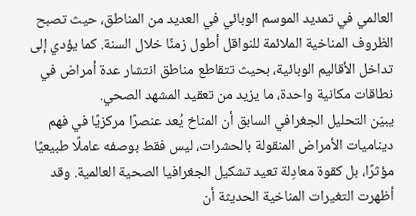العالمي في تمديد الموسم الوبائي في العديد من المناطق، حيث تصبح الظروف المناخية الملائمة للنواقل أطول زمنًا خلال السنة. كما يؤدي إلى تداخل الأقاليم الوبائية، بحيث تتقاطع مناطق انتشار عدة أمراض في نطاقات مكانية واحدة، ما يزيد من تعقيد المشهد الصحي.
يبيّن التحليل الجغرافي السابق أن المناخ يُعد عنصرًا مركزيًا في فهم ديناميات الأمراض المنقولة بالحشرات، ليس فقط بوصفه عاملًا طبيعيًا مؤثرًا، بل كقوة معادِلة تعيد تشكيل الجغرافيا الصحية العالمية. وقد أظهرت التغيرات المناخية الحديثة أن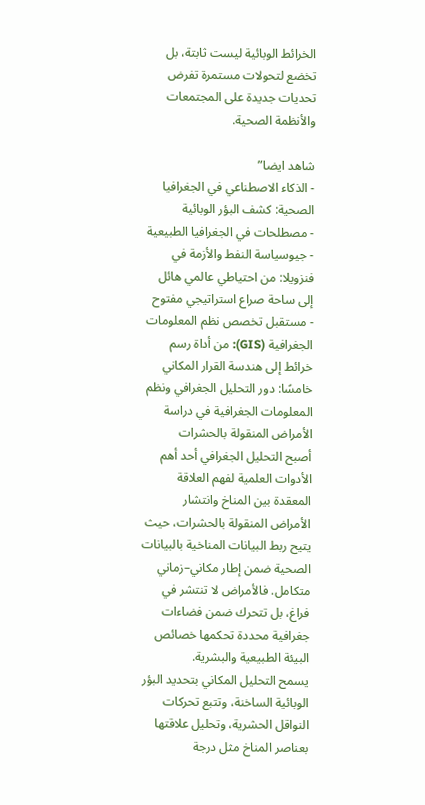الخرائط الوبائية ليست ثابتة، بل تخضع لتحولات مستمرة تفرض تحديات جديدة على المجتمعات والأنظمة الصحية.

شاهد ايضا”
- الذكاء الاصطناعي في الجغرافيا الصحية: كشف البؤر الوبائية
- مصطلحات في الجغرافيا الطبيعية
- جيوسياسة النفط والأزمة في فنزويلا: من احتياطي عالمي هائل إلى ساحة صراع استراتيجي مفتوح
- مستقبل تخصص نظم المعلومات الجغرافية (GIS): من أداة رسم خرائط إلى هندسة القرار المكاني
خامسًا: دور التحليل الجغرافي ونظم المعلومات الجغرافية في دراسة الأمراض المنقولة بالحشرات
أصبح التحليل الجغرافي أحد أهم الأدوات العلمية لفهم العلاقة المعقدة بين المناخ وانتشار الأمراض المنقولة بالحشرات، حيث يتيح ربط البيانات المناخية بالبيانات الصحية ضمن إطار مكاني–زماني متكامل. فالأمراض لا تنتشر في فراغ، بل تتحرك ضمن فضاءات جغرافية محددة تحكمها خصائص البيئة الطبيعية والبشرية.
يسمح التحليل المكاني بتحديد البؤر الوبائية الساخنة، وتتبع تحركات النواقل الحشرية، وتحليل علاقتها بعناصر المناخ مثل درجة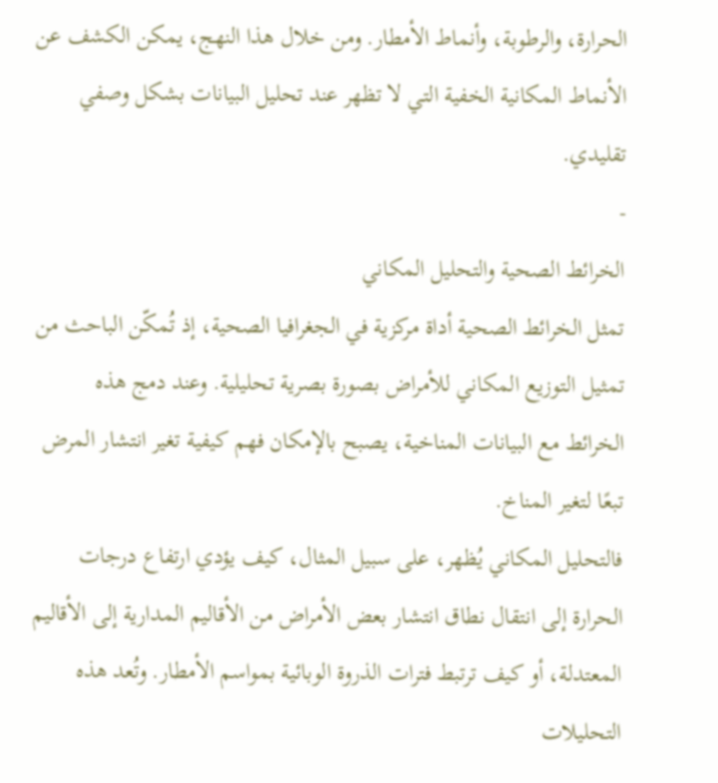الحرارة، والرطوبة، وأنماط الأمطار. ومن خلال هذا النهج، يمكن الكشف عن الأنماط المكانية الخفية التي لا تظهر عند تحليل البيانات بشكل وصفي تقليدي.
-
الخرائط الصحية والتحليل المكاني
تمثل الخرائط الصحية أداة مركزية في الجغرافيا الصحية، إذ تُمكّن الباحث من تمثيل التوزيع المكاني للأمراض بصورة بصرية تحليلية. وعند دمج هذه الخرائط مع البيانات المناخية، يصبح بالإمكان فهم كيفية تغير انتشار المرض تبعًا لتغير المناخ.
فالتحليل المكاني يُظهر، على سبيل المثال، كيف يؤدي ارتفاع درجات الحرارة إلى انتقال نطاق انتشار بعض الأمراض من الأقاليم المدارية إلى الأقاليم المعتدلة، أو كيف ترتبط فترات الذروة الوبائية بمواسم الأمطار. وتُعد هذه التحليلات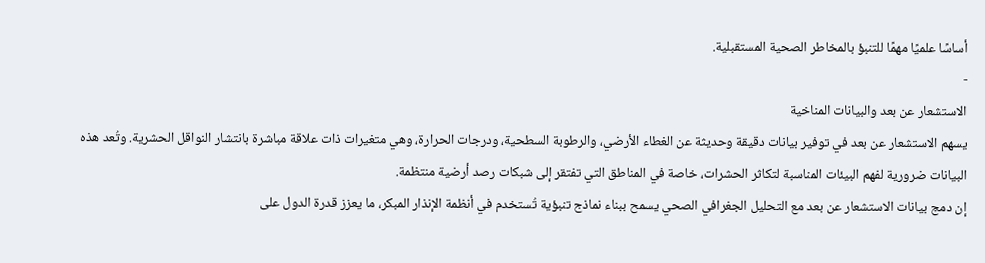أساسًا علميًا مهمًا للتنبؤ بالمخاطر الصحية المستقبلية.
-
الاستشعار عن بعد والبيانات المناخية
يسهم الاستشعار عن بعد في توفير بيانات دقيقة وحديثة عن الغطاء الأرضي، والرطوبة السطحية، ودرجات الحرارة، وهي متغيرات ذات علاقة مباشرة بانتشار النواقل الحشرية. وتُعد هذه البيانات ضرورية لفهم البيئات المناسبة لتكاثر الحشرات، خاصة في المناطق التي تفتقر إلى شبكات رصد أرضية منتظمة.
إن دمج بيانات الاستشعار عن بعد مع التحليل الجغرافي الصحي يسمح ببناء نماذج تنبؤية تُستخدم في أنظمة الإنذار المبكر، ما يعزز قدرة الدول على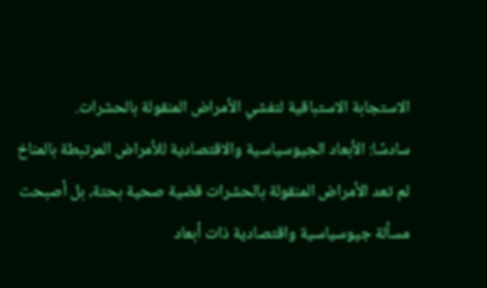الاستجابة الاستباقية لتفشي الأمراض المنقولة بالحشرات.
سادسًا: الأبعاد الجيوسياسية والاقتصادية للأمراض المرتبطة بالمناخ
لم تعد الأمراض المنقولة بالحشرات قضية صحية بحتة، بل أصبحت مسألة جيوسياسية واقتصادية ذات أبعاد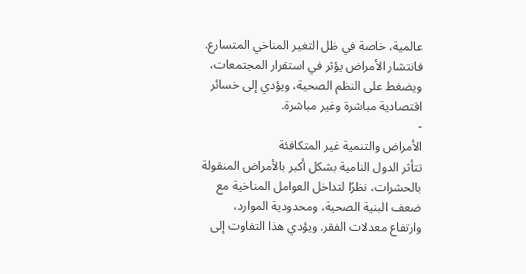عالمية، خاصة في ظل التغير المناخي المتسارع. فانتشار الأمراض يؤثر في استقرار المجتمعات، ويضغط على النظم الصحية، ويؤدي إلى خسائر اقتصادية مباشرة وغير مباشرة.
-
الأمراض والتنمية غير المتكافئة
تتأثر الدول النامية بشكل أكبر بالأمراض المنقولة بالحشرات، نظرًا لتداخل العوامل المناخية مع ضعف البنية الصحية، ومحدودية الموارد، وارتفاع معدلات الفقر. ويؤدي هذا التفاوت إلى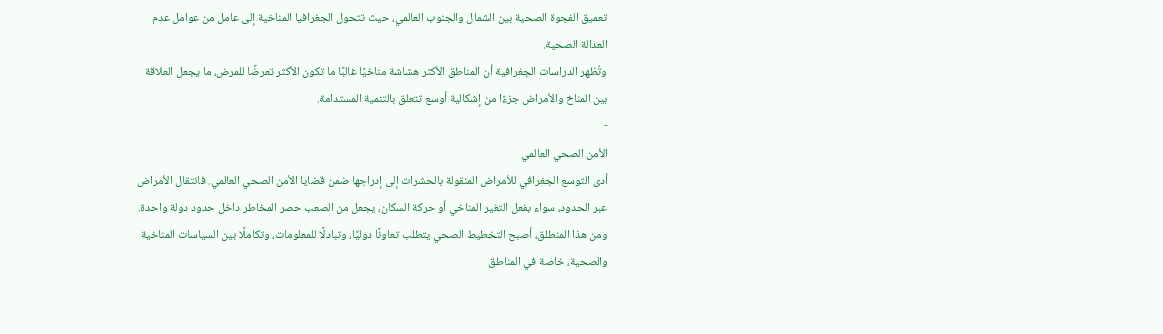تعميق الفجوة الصحية بين الشمال والجنوب العالمي، حيث تتحول الجغرافيا المناخية إلى عامل من عوامل عدم العدالة الصحية.
وتُظهر الدراسات الجغرافية أن المناطق الأكثر هشاشة مناخيًا غالبًا ما تكون الأكثر تعرضًا للمرض، ما يجعل العلاقة بين المناخ والأمراض جزءًا من إشكالية أوسع تتعلق بالتنمية المستدامة.
-
الأمن الصحي العالمي
أدى التوسع الجغرافي للأمراض المنقولة بالحشرات إلى إدراجها ضمن قضايا الأمن الصحي العالمي. فانتقال الأمراض عبر الحدود، سواء بفعل التغير المناخي أو حركة السكان، يجعل من الصعب حصر المخاطر داخل حدود دولة واحدة.
ومن هذا المنطلق، أصبح التخطيط الصحي يتطلب تعاونًا دوليًا، وتبادلًا للمعلومات، وتكاملًا بين السياسات المناخية والصحية، خاصة في المناطق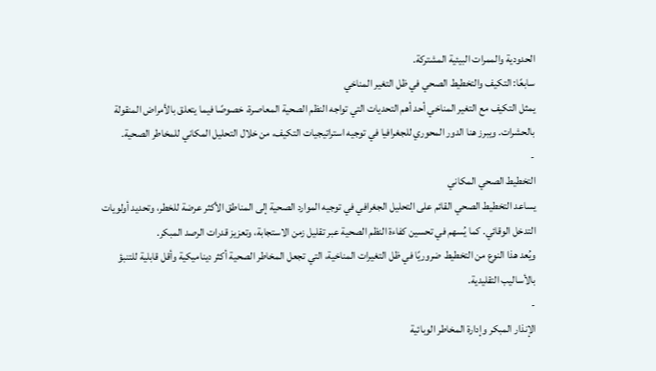الحدودية والممرات البيئية المشتركة.
سابعًا: التكيف والتخطيط الصحي في ظل التغير المناخي
يمثل التكيف مع التغير المناخي أحد أهم التحديات التي تواجه النظم الصحية المعاصرة، خصوصًا فيما يتعلق بالأمراض المنقولة بالحشرات. ويبرز هنا الدور المحوري للجغرافيا في توجيه استراتيجيات التكيف، من خلال التحليل المكاني للمخاطر الصحية.
-
التخطيط الصحي المكاني
يساعد التخطيط الصحي القائم على التحليل الجغرافي في توجيه الموارد الصحية إلى المناطق الأكثر عرضة للخطر، وتحديد أولويات التدخل الوقائي. كما يُسهم في تحسين كفاءة النظم الصحية عبر تقليل زمن الاستجابة، وتعزيز قدرات الرصد المبكر.
ويُعد هذا النوع من التخطيط ضروريًا في ظل التغيرات المناخية، التي تجعل المخاطر الصحية أكثر ديناميكية وأقل قابلية للتنبؤ بالأساليب التقليدية.
-
الإنذار المبكر وإدارة المخاطر الوبائية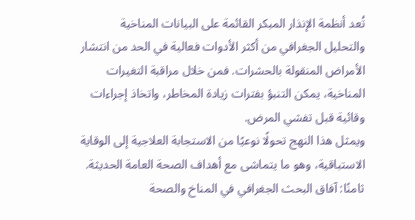تُعد أنظمة الإنذار المبكر القائمة على البيانات المناخية والتحليل الجغرافي من أكثر الأدوات فعالية في الحد من انتشار الأمراض المنقولة بالحشرات. فمن خلال مراقبة التغيرات المناخية، يمكن التنبؤ بفترات زيادة المخاطر، واتخاذ إجراءات وقائية قبل تفشي المرض.
ويمثل هذا النهج تحولًا نوعيًا من الاستجابة العلاجية إلى الوقاية الاستباقية، وهو ما يتماشى مع أهداف الصحة العامة الحديثة.
ثامنًا: آفاق البحث الجغرافي في المناخ والصحة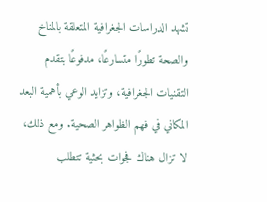تشهد الدراسات الجغرافية المتعلقة بالمناخ والصحة تطورًا متسارعًا، مدفوعًا بتقدم التقنيات الجغرافية، وتزايد الوعي بأهمية البعد المكاني في فهم الظواهر الصحية. ومع ذلك، لا تزال هناك فجوات بحثية تتطلب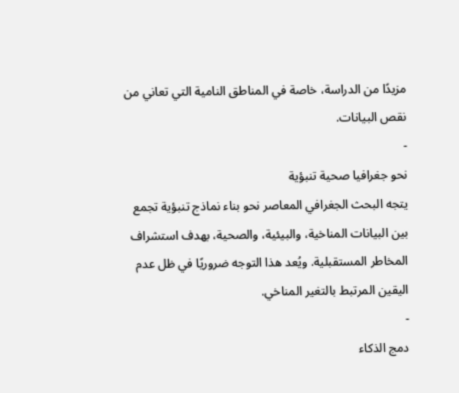مزيدًا من الدراسة، خاصة في المناطق النامية التي تعاني من نقص البيانات.
-
نحو جغرافيا صحية تنبؤية
يتجه البحث الجغرافي المعاصر نحو بناء نماذج تنبؤية تجمع بين البيانات المناخية، والبيئية، والصحية، بهدف استشراف المخاطر المستقبلية. ويُعد هذا التوجه ضروريًا في ظل عدم اليقين المرتبط بالتغير المناخي.
-
دمج الذكاء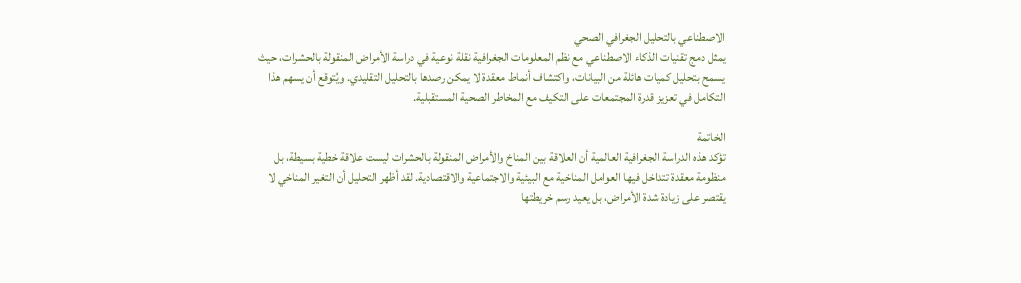الاصطناعي بالتحليل الجغرافي الصحي
يمثل دمج تقنيات الذكاء الاصطناعي مع نظم المعلومات الجغرافية نقلة نوعية في دراسة الأمراض المنقولة بالحشرات، حيث يسمح بتحليل كميات هائلة من البيانات، واكتشاف أنماط معقدة لا يمكن رصدها بالتحليل التقليدي. ويُتوقع أن يسهم هذا التكامل في تعزيز قدرة المجتمعات على التكيف مع المخاطر الصحية المستقبلية.

الخاتمة
تؤكد هذه الدراسة الجغرافية العالمية أن العلاقة بين المناخ والأمراض المنقولة بالحشرات ليست علاقة خطية بسيطة، بل منظومة معقدة تتداخل فيها العوامل المناخية مع البيئية والاجتماعية والاقتصادية. لقد أظهر التحليل أن التغير المناخي لا يقتصر على زيادة شدة الأمراض، بل يعيد رسم خريطتها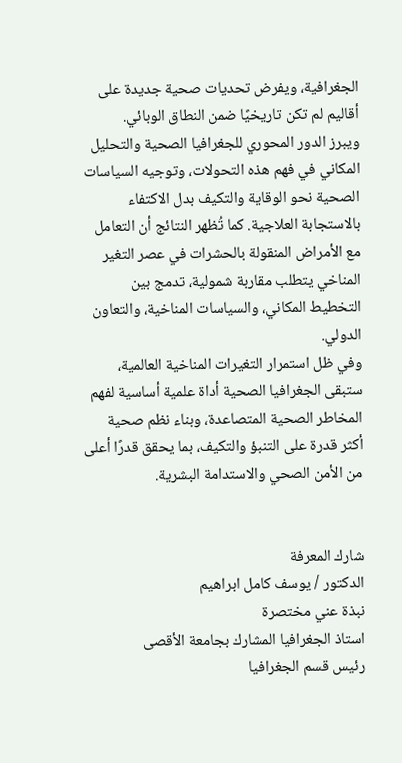الجغرافية، ويفرض تحديات صحية جديدة على أقاليم لم تكن تاريخيًا ضمن النطاق الوبائي.
ويبرز الدور المحوري للجغرافيا الصحية والتحليل المكاني في فهم هذه التحولات، وتوجيه السياسات الصحية نحو الوقاية والتكيف بدل الاكتفاء بالاستجابة العلاجية. كما تُظهر النتائج أن التعامل مع الأمراض المنقولة بالحشرات في عصر التغير المناخي يتطلب مقاربة شمولية، تدمج بين التخطيط المكاني، والسياسات المناخية، والتعاون الدولي.
وفي ظل استمرار التغيرات المناخية العالمية، ستبقى الجغرافيا الصحية أداة علمية أساسية لفهم المخاطر الصحية المتصاعدة، وبناء نظم صحية أكثر قدرة على التنبؤ والتكيف، بما يحقق قدرًا أعلى من الأمن الصحي والاستدامة البشرية.


شارك المعرفة
الدكتور / يوسف كامل ابراهيم
نبذة عني مختصرة
استاذ الجغرافيا المشارك بجامعة الأقصى
رئيس قسم الجغرافيا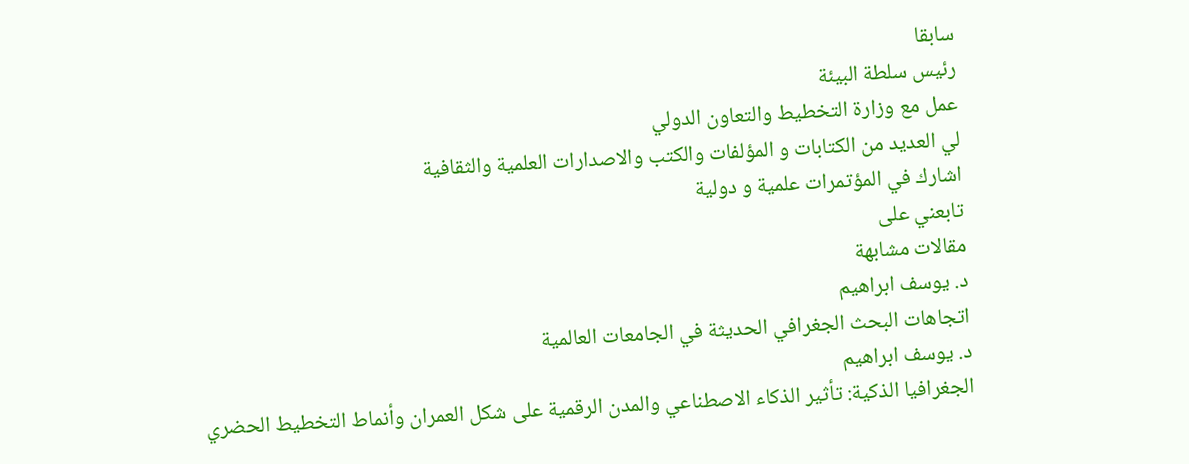سابقا
رئيس سلطة البيئة
عمل مع وزارة التخطيط والتعاون الدولي
لي العديد من الكتابات و المؤلفات والكتب والاصدارات العلمية والثقافية
اشارك في المؤتمرات علمية و دولية
تابعني على
مقالات مشابهة
د. يوسف ابراهيم
اتجاهات البحث الجغرافي الحديثة في الجامعات العالمية
د. يوسف ابراهيم
الجغرافيا الذكية: تأثير الذكاء الاصطناعي والمدن الرقمية على شكل العمران وأنماط التخطيط الحضري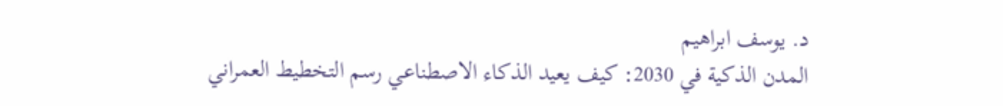د. يوسف ابراهيم
المدن الذكية في 2030: كيف يعيد الذكاء الاصطناعي رسم التخطيط العمراني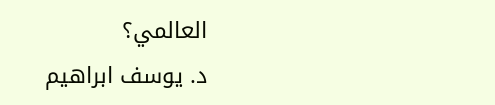العالمي؟
د. يوسف ابراهيم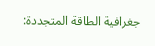جغرافية الطاقة المتجددة: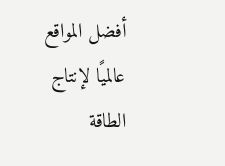أفضل المواقع عالميًا لإنتاج الطاقة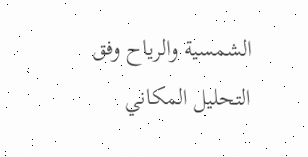الشمسية والرياح وفق التحليل المكاني